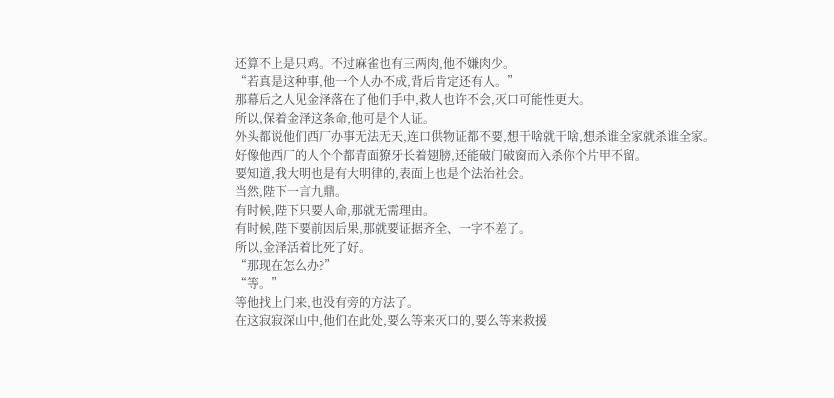还算不上是只鸡。不过麻雀也有三两肉,他不嫌肉少。
“若真是这种事,他一个人办不成,背后肯定还有人。”
那幕后之人见金泽落在了他们手中,救人也许不会,灭口可能性更大。
所以,保着金泽这条命,他可是个人证。
外头都说他们西厂办事无法无天,连口供物证都不要,想干啥就干啥,想杀谁全家就杀谁全家。
好像他西厂的人个个都青面獠牙长着翅膀,还能破门破窗而入杀你个片甲不留。
要知道,我大明也是有大明律的,表面上也是个法治社会。
当然,陛下一言九鼎。
有时候,陛下只要人命,那就无需理由。
有时候,陛下要前因后果,那就要证据齐全、一字不差了。
所以,金泽活着比死了好。
“那现在怎么办?”
“等。”
等他找上门来,也没有旁的方法了。
在这寂寂深山中,他们在此处,要么等来灭口的,要么等来救援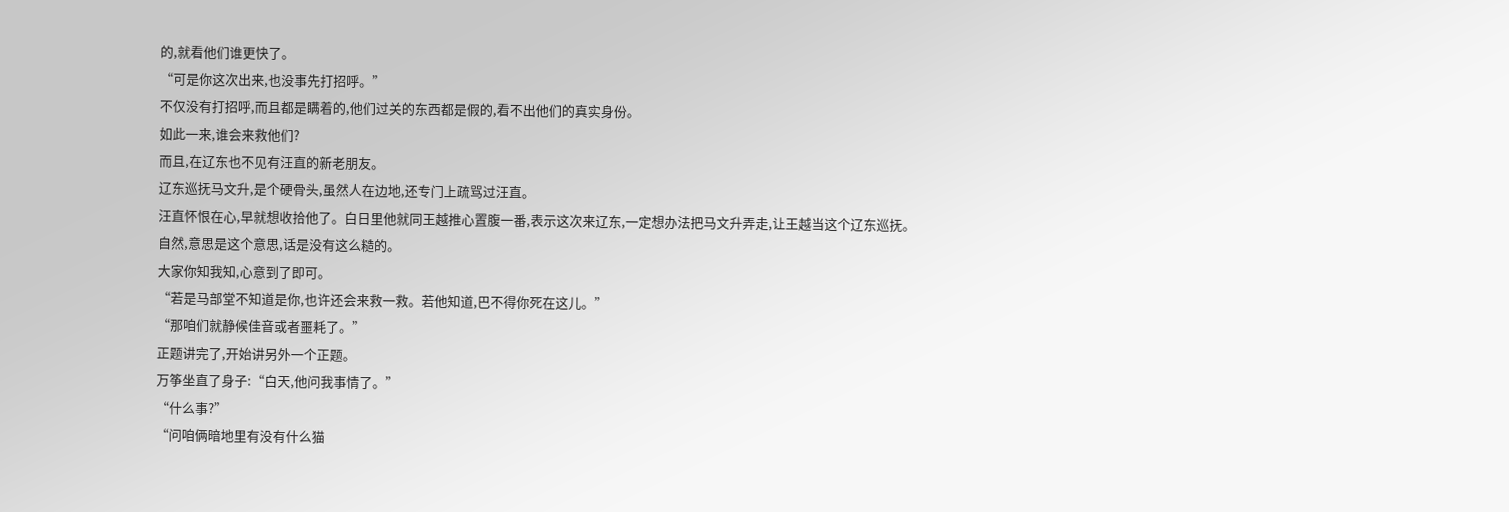的,就看他们谁更快了。
“可是你这次出来,也没事先打招呼。”
不仅没有打招呼,而且都是瞒着的,他们过关的东西都是假的,看不出他们的真实身份。
如此一来,谁会来救他们?
而且,在辽东也不见有汪直的新老朋友。
辽东巡抚马文升,是个硬骨头,虽然人在边地,还专门上疏骂过汪直。
汪直怀恨在心,早就想收拾他了。白日里他就同王越推心置腹一番,表示这次来辽东,一定想办法把马文升弄走,让王越当这个辽东巡抚。
自然,意思是这个意思,话是没有这么糙的。
大家你知我知,心意到了即可。
“若是马部堂不知道是你,也许还会来救一救。若他知道,巴不得你死在这儿。”
“那咱们就静候佳音或者噩耗了。”
正题讲完了,开始讲另外一个正题。
万筝坐直了身子:“白天,他问我事情了。”
“什么事?”
“问咱俩暗地里有没有什么猫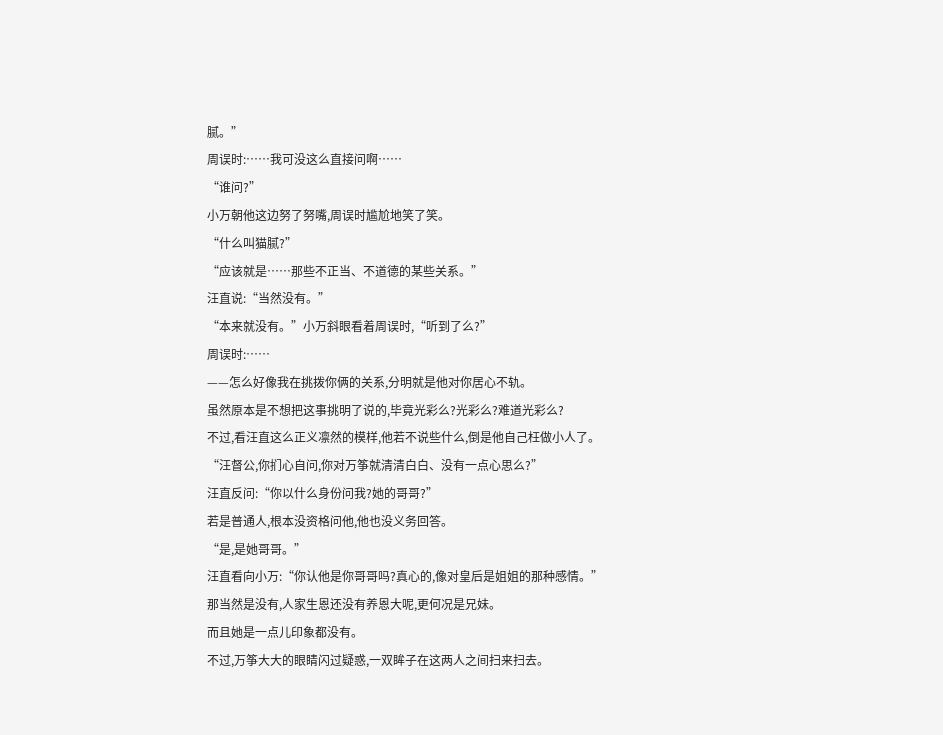腻。”
周误时:……我可没这么直接问啊……
“谁问?”
小万朝他这边努了努嘴,周误时尴尬地笑了笑。
“什么叫猫腻?”
“应该就是……那些不正当、不道德的某些关系。”
汪直说:“当然没有。”
“本来就没有。”小万斜眼看着周误时,“听到了么?”
周误时:……
——怎么好像我在挑拨你俩的关系,分明就是他对你居心不轨。
虽然原本是不想把这事挑明了说的,毕竟光彩么?光彩么?难道光彩么?
不过,看汪直这么正义凛然的模样,他若不说些什么,倒是他自己枉做小人了。
“汪督公,你扪心自问,你对万筝就清清白白、没有一点心思么?”
汪直反问:“你以什么身份问我?她的哥哥?”
若是普通人,根本没资格问他,他也没义务回答。
“是,是她哥哥。”
汪直看向小万:“你认他是你哥哥吗?真心的,像对皇后是姐姐的那种感情。”
那当然是没有,人家生恩还没有养恩大呢,更何况是兄妹。
而且她是一点儿印象都没有。
不过,万筝大大的眼睛闪过疑惑,一双眸子在这两人之间扫来扫去。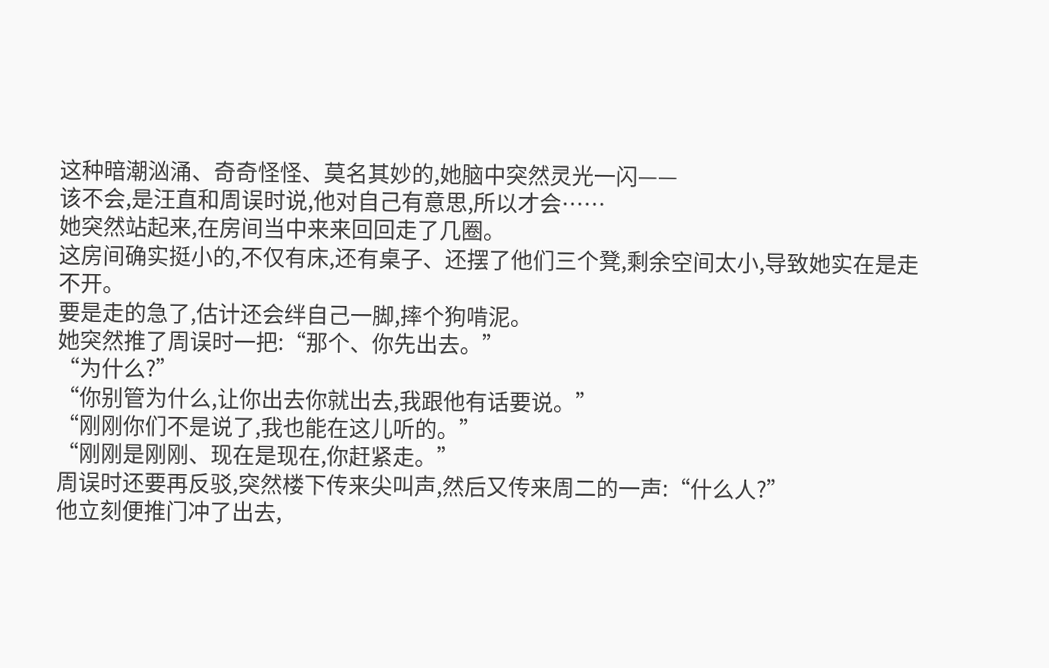这种暗潮汹涌、奇奇怪怪、莫名其妙的,她脑中突然灵光一闪——
该不会,是汪直和周误时说,他对自己有意思,所以才会……
她突然站起来,在房间当中来来回回走了几圈。
这房间确实挺小的,不仅有床,还有桌子、还摆了他们三个凳,剩余空间太小,导致她实在是走不开。
要是走的急了,估计还会绊自己一脚,摔个狗啃泥。
她突然推了周误时一把:“那个、你先出去。”
“为什么?”
“你别管为什么,让你出去你就出去,我跟他有话要说。”
“刚刚你们不是说了,我也能在这儿听的。”
“刚刚是刚刚、现在是现在,你赶紧走。”
周误时还要再反驳,突然楼下传来尖叫声,然后又传来周二的一声:“什么人?”
他立刻便推门冲了出去,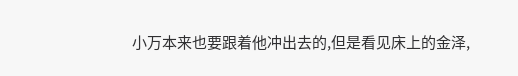小万本来也要跟着他冲出去的,但是看见床上的金泽,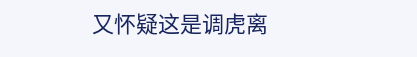又怀疑这是调虎离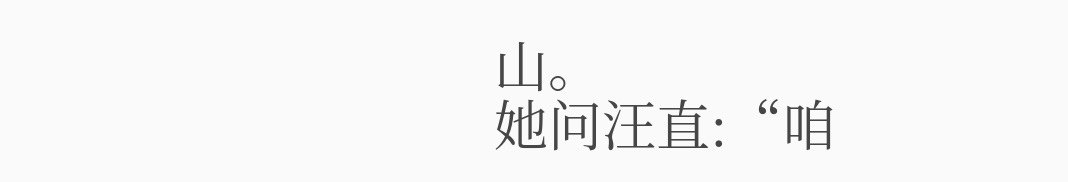山。
她问汪直:“咱